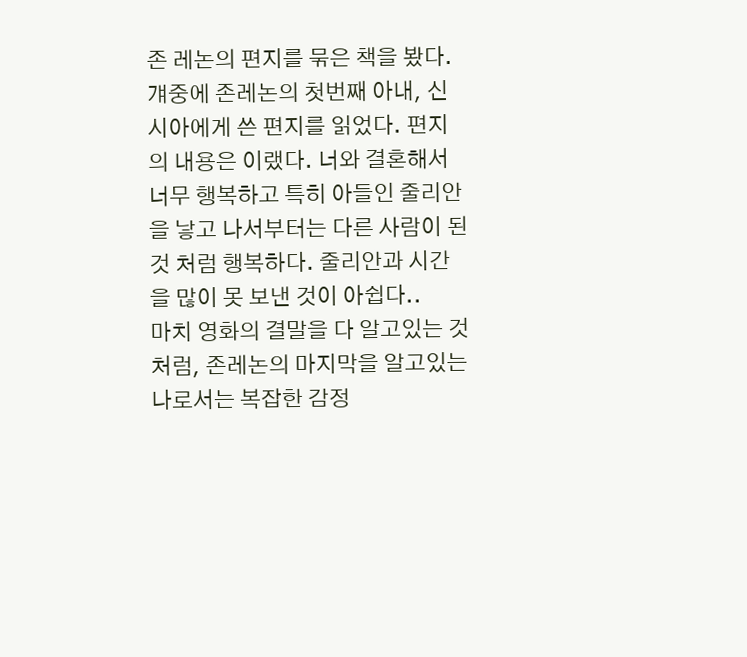존 레논의 편지를 묶은 책을 봤다. 걔중에 존레논의 첫번째 아내, 신시아에게 쓴 편지를 읽었다. 편지의 내용은 이랬다. 너와 결혼해서 너무 행복하고 특히 아들인 줄리안을 낳고 나서부터는 다른 사람이 된 것 처럼 행복하다. 줄리안과 시간을 많이 못 보낸 것이 아쉽다..
마치 영화의 결말을 다 알고있는 것 처럼, 존레논의 마지막을 알고있는 나로서는 복잡한 감정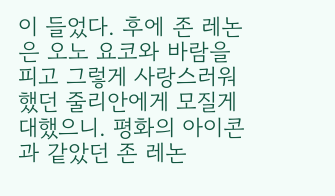이 들었다. 후에 존 레논은 오노 요코와 바람을 피고 그렇게 사랑스러워 했던 줄리안에게 모질게 대했으니. 평화의 아이콘과 같았던 존 레논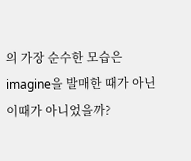의 가장 순수한 모습은 imagine을 발매한 때가 아닌 이때가 아니었을까?